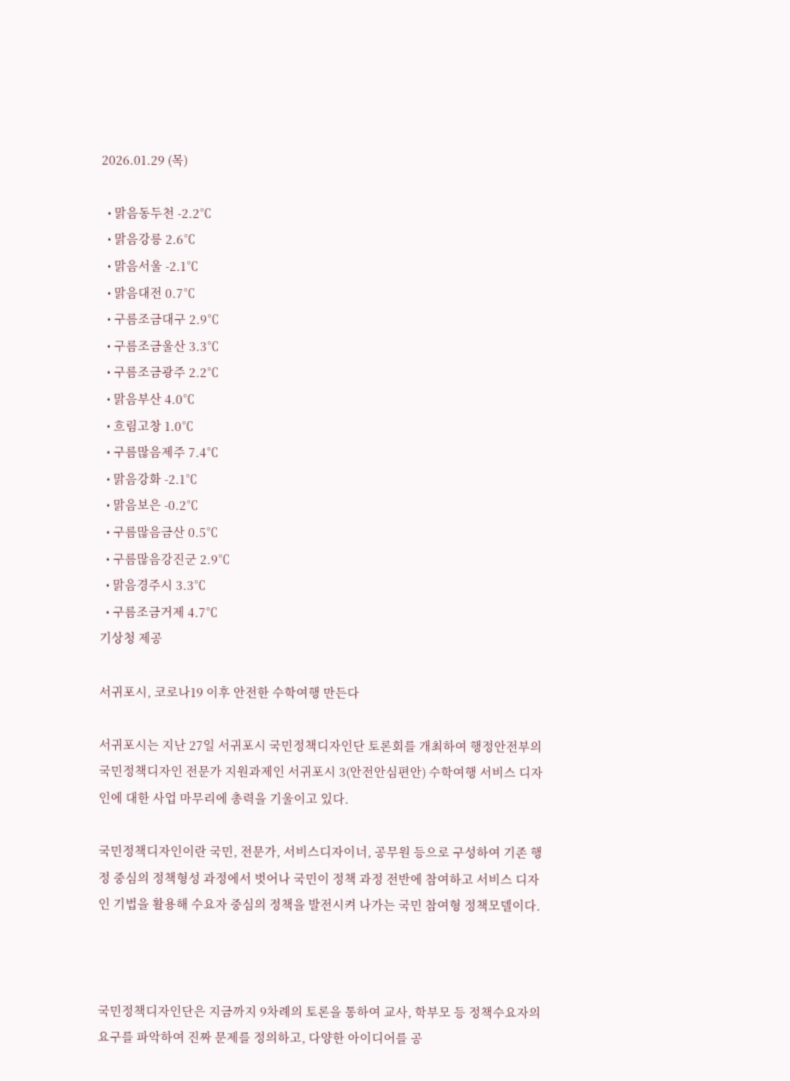2026.01.29 (목)

  • 맑음동두천 -2.2℃
  • 맑음강릉 2.6℃
  • 맑음서울 -2.1℃
  • 맑음대전 0.7℃
  • 구름조금대구 2.9℃
  • 구름조금울산 3.3℃
  • 구름조금광주 2.2℃
  • 맑음부산 4.0℃
  • 흐림고창 1.0℃
  • 구름많음제주 7.4℃
  • 맑음강화 -2.1℃
  • 맑음보은 -0.2℃
  • 구름많음금산 0.5℃
  • 구름많음강진군 2.9℃
  • 맑음경주시 3.3℃
  • 구름조금거제 4.7℃
기상청 제공

서귀포시, 코로나19 이후 안전한 수학여행 만든다

서귀포시는 지난 27일 서귀포시 국민정책디자인단 토론회를 개최하여 행정안전부의 국민정책디자인 전문가 지원과제인 서귀포시 3(안전안심편안) 수학여행 서비스 디자인에 대한 사업 마무리에 총력을 기울이고 있다.

국민정책디자인이란 국민, 전문가, 서비스디자이너, 공무원 등으로 구성하여 기존 행정 중심의 정책형성 과정에서 벗어나 국민이 정책 과정 전반에 참여하고 서비스 디자인 기법을 활용해 수요자 중심의 정책을 발전시켜 나가는 국민 참여형 정책모델이다.



국민정책디자인단은 지금까지 9차례의 토론을 통하여 교사, 학부모 등 정책수요자의 요구를 파악하여 진짜 문제를 정의하고, 다양한 아이디어를 공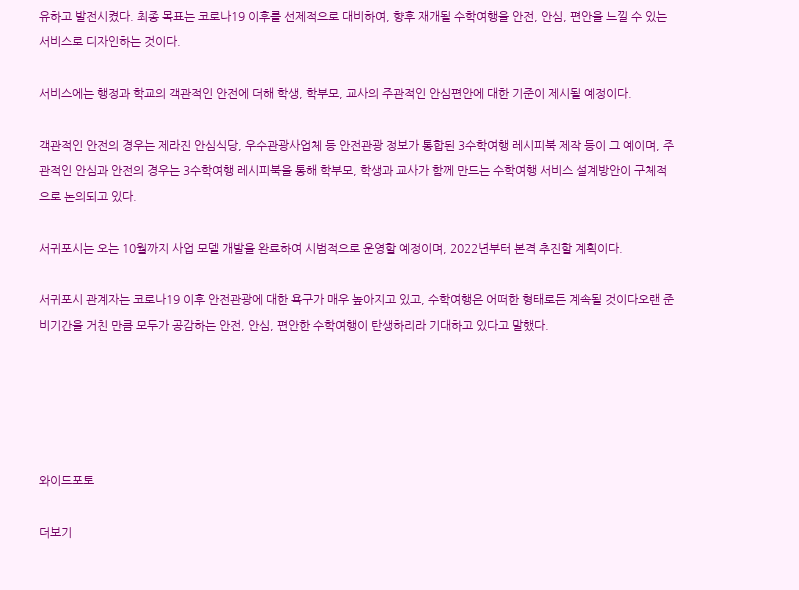유하고 발전시켰다. 최종 목표는 코로나19 이후를 선제적으로 대비하여, 향후 재개될 수학여행을 안전, 안심, 편안을 느낄 수 있는 서비스로 디자인하는 것이다.

서비스에는 행정과 학교의 객관적인 안전에 더해 학생, 학부모, 교사의 주관적인 안심편안에 대한 기준이 제시될 예정이다.

객관적인 안전의 경우는 제라진 안심식당, 우수관광사업체 등 안전관광 정보가 통합된 3수학여행 레시피북 제작 등이 그 예이며, 주관적인 안심과 안전의 경우는 3수학여행 레시피북을 통해 학부모, 학생과 교사가 함께 만드는 수학여행 서비스 설계방안이 구체적으로 논의되고 있다.

서귀포시는 오는 10월까지 사업 모델 개발을 완료하여 시범적으로 운영할 예정이며, 2022년부터 본격 추진할 계획이다.

서귀포시 관계자는 코로나19 이후 안전관광에 대한 욕구가 매우 높아지고 있고, 수학여행은 어떠한 형태로든 계속될 것이다오랜 준비기간을 거친 만큼 모두가 공감하는 안전, 안심, 편안한 수학여행이 탄생하리라 기대하고 있다고 말했다.





와이드포토

더보기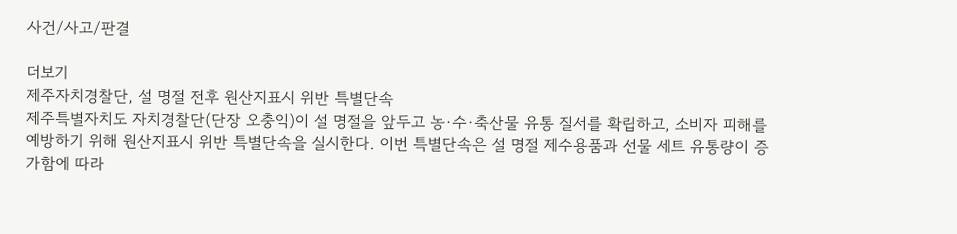사건/사고/판결

더보기
제주자치경찰단, 설 명절 전후 원산지표시 위반 특별단속
제주특별자치도 자치경찰단(단장 오충익)이 설 명절을 앞두고 농·수·축산물 유통 질서를 확립하고, 소비자 피해를 예방하기 위해 원산지표시 위반 특별단속을 실시한다. 이번 특별단속은 설 명절 제수용품과 선물 세트 유통량이 증가함에 따라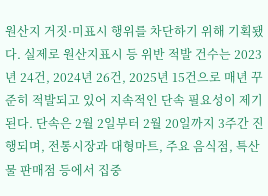원산지 거짓·미표시 행위를 차단하기 위해 기획됐다. 실제로 원산지표시 등 위반 적발 건수는 2023년 24건, 2024년 26건, 2025년 15건으로 매년 꾸준히 적발되고 있어 지속적인 단속 필요성이 제기된다. 단속은 2월 2일부터 2월 20일까지 3주간 진행되며, 전통시장과 대형마트, 주요 음식점, 특산물 판매점 등에서 집중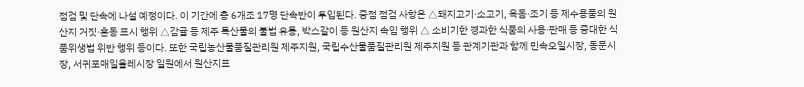점검 및 단속에 나설 예정이다. 이 기간에 총 6개조 17명 단속반이 투입된다. 중점 점검 사항은 △돼지고기·소고기, 옥돔·조기 등 제수용품의 원산지 거짓·혼동 표시 행위 △감귤 등 제주 특산물의 불법 유통, 박스갈이 등 원산지 속임 행위 △ 소비기한 경과한 식품의 사용·판매 등 중대한 식품위생법 위반 행위 등이다. 또한 국립농산물품질관리원 제주지원, 국립수산물품질관리원 제주지원 등 관계기관과 함께 민속오일시장, 동문시장, 서귀포매일올레시장 일원에서 원산지표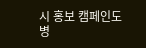시 홍보 캠페인도 병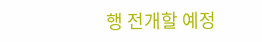행 전개할 예정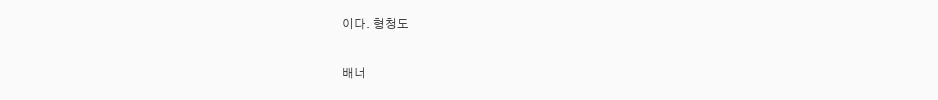이다. 형청도

배너